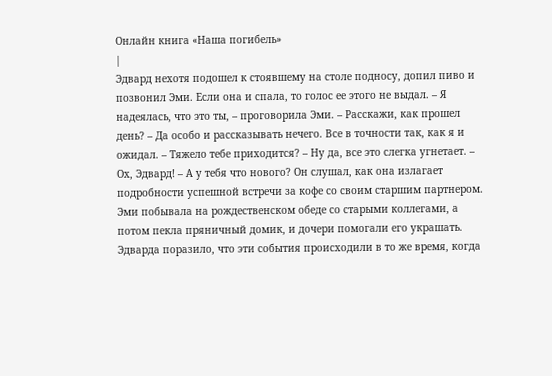Онлайн книга «Наша погибель»
|
Эдвард нехотя подошел к стоявшему на столе подносу, допил пиво и позвонил Эми. Если она и спала, то голос ее этого не выдал. – Я надеялась, что это ты, – проговорила Эми. – Расскажи, как прошел день? – Да особо и рассказывать нечего. Все в точности так, как я и ожидал. – Тяжело тебе приходится? – Ну да, все это слегка угнетает. – Ох, Эдвард! – А у тебя что нового? Он слушал, как она излагает подробности успешной встречи за кофе со своим старшим партнером. Эми побывала на рождественском обеде со старыми коллегами, а потом пекла пряничный домик, и дочери помогали его украшать. Эдварда поразило, что эти события происходили в то же время, когда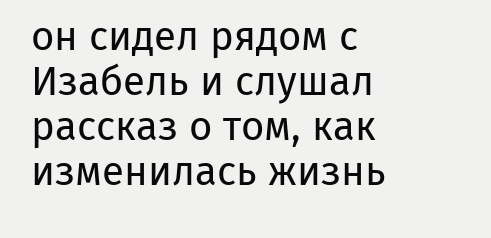он сидел рядом с Изабель и слушал рассказ о том, как изменилась жизнь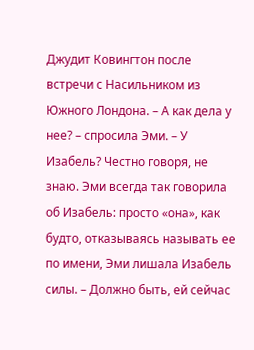Джудит Ковингтон после встречи с Насильником из Южного Лондона. – А как дела у нее? – спросила Эми. – У Изабель? Честно говоря, не знаю. Эми всегда так говорила об Изабель: просто «она», как будто, отказываясь называть ее по имени, Эми лишала Изабель силы. – Должно быть, ей сейчас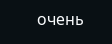очень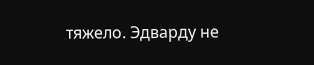тяжело. Эдварду не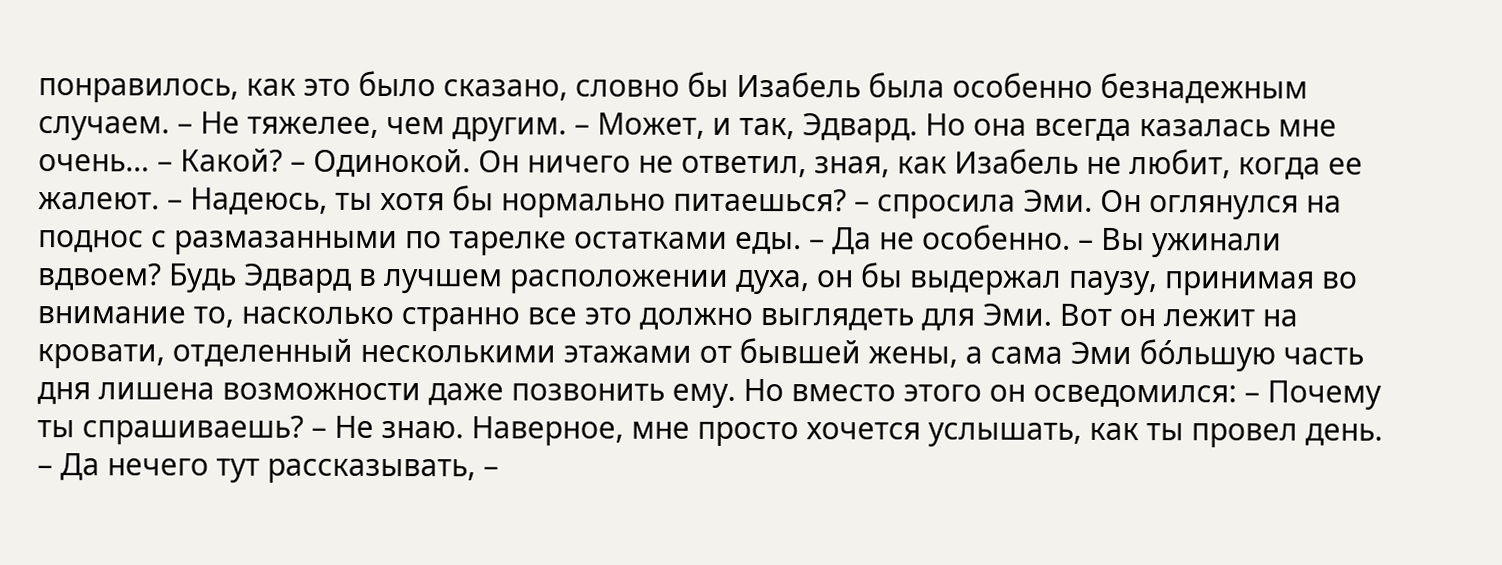понравилось, как это было сказано, словно бы Изабель была особенно безнадежным случаем. – Не тяжелее, чем другим. – Может, и так, Эдвард. Но она всегда казалась мне очень… – Какой? – Одинокой. Он ничего не ответил, зная, как Изабель не любит, когда ее жалеют. – Надеюсь, ты хотя бы нормально питаешься? – спросила Эми. Он оглянулся на поднос с размазанными по тарелке остатками еды. – Да не особенно. – Вы ужинали вдвоем? Будь Эдвард в лучшем расположении духа, он бы выдержал паузу, принимая во внимание то, насколько странно все это должно выглядеть для Эми. Вот он лежит на кровати, отделенный несколькими этажами от бывшей жены, а сама Эми бо́льшую часть дня лишена возможности даже позвонить ему. Но вместо этого он осведомился: – Почему ты спрашиваешь? – Не знаю. Наверное, мне просто хочется услышать, как ты провел день. – Да нечего тут рассказывать, –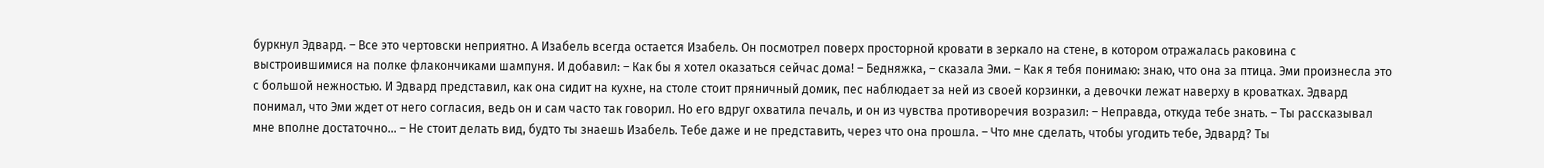буркнул Эдвард. – Все это чертовски неприятно. А Изабель всегда остается Изабель. Он посмотрел поверх просторной кровати в зеркало на стене, в котором отражалась раковина с выстроившимися на полке флакончиками шампуня. И добавил: – Как бы я хотел оказаться сейчас дома! – Бедняжка, – сказала Эми. – Как я тебя понимаю: знаю, что она за птица. Эми произнесла это с большой нежностью. И Эдвард представил, как она сидит на кухне, на столе стоит пряничный домик, пес наблюдает за ней из своей корзинки, а девочки лежат наверху в кроватках. Эдвард понимал, что Эми ждет от него согласия, ведь он и сам часто так говорил. Но его вдруг охватила печаль, и он из чувства противоречия возразил: – Неправда, откуда тебе знать. – Ты рассказывал мне вполне достаточно… – Не стоит делать вид, будто ты знаешь Изабель. Тебе даже и не представить, через что она прошла. – Что мне сделать, чтобы угодить тебе, Эдвард? Ты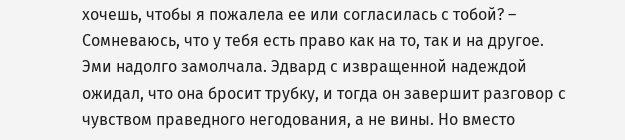хочешь, чтобы я пожалела ее или согласилась с тобой? – Сомневаюсь, что у тебя есть право как на то, так и на другое. Эми надолго замолчала. Эдвард с извращенной надеждой ожидал, что она бросит трубку, и тогда он завершит разговор с чувством праведного негодования, а не вины. Но вместо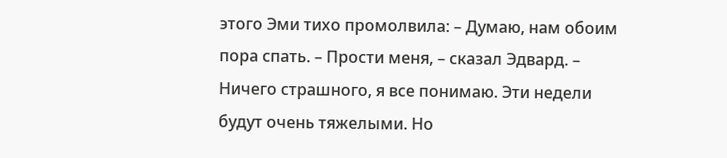этого Эми тихо промолвила: – Думаю, нам обоим пора спать. – Прости меня, – сказал Эдвард. – Ничего страшного, я все понимаю. Эти недели будут очень тяжелыми. Но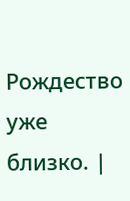Рождество уже близко. |